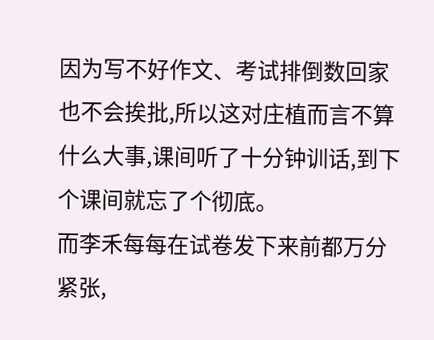因为写不好作文、考试排倒数回家也不会挨批,所以这对庄植而言不算什么大事,课间听了十分钟训话,到下个课间就忘了个彻底。
而李禾每每在试卷发下来前都万分紧张,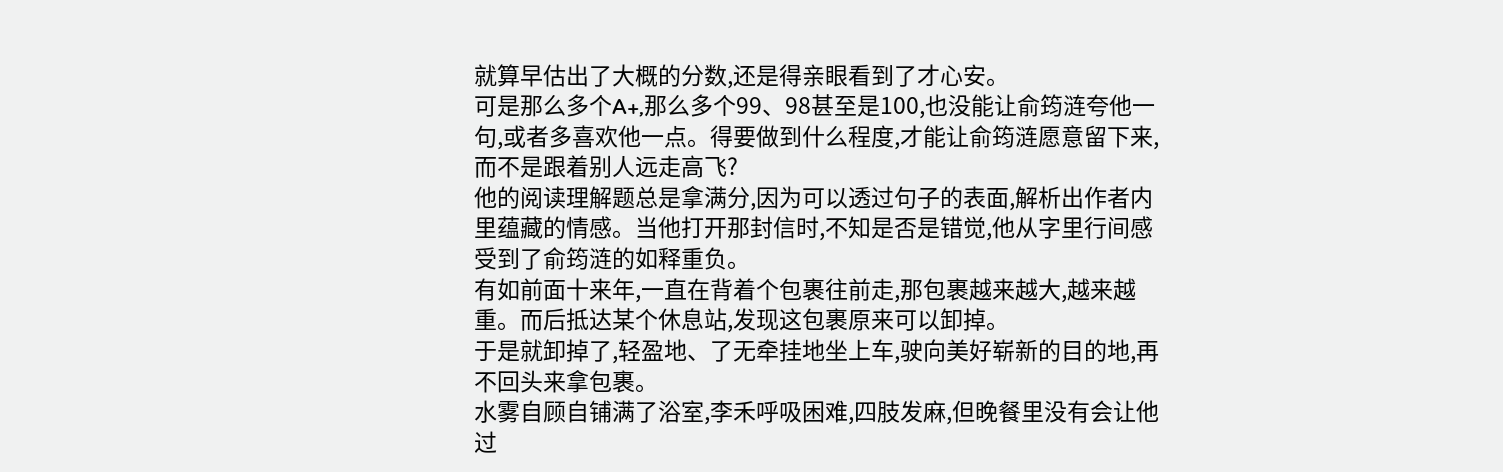就算早估出了大概的分数,还是得亲眼看到了才心安。
可是那么多个A+,那么多个99、98甚至是100,也没能让俞筠涟夸他一句,或者多喜欢他一点。得要做到什么程度,才能让俞筠涟愿意留下来,而不是跟着别人远走高飞?
他的阅读理解题总是拿满分,因为可以透过句子的表面,解析出作者内里蕴藏的情感。当他打开那封信时,不知是否是错觉,他从字里行间感受到了俞筠涟的如释重负。
有如前面十来年,一直在背着个包裹往前走,那包裹越来越大,越来越重。而后抵达某个休息站,发现这包裹原来可以卸掉。
于是就卸掉了,轻盈地、了无牵挂地坐上车,驶向美好崭新的目的地,再不回头来拿包裹。
水雾自顾自铺满了浴室,李禾呼吸困难,四肢发麻,但晚餐里没有会让他过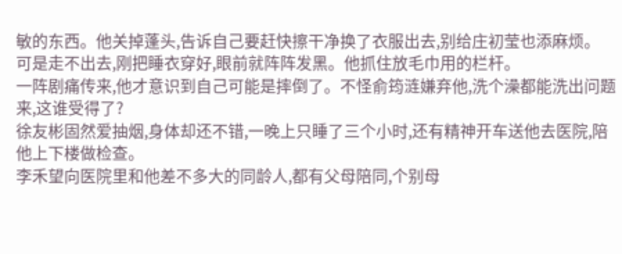敏的东西。他关掉蓬头,告诉自己要赶快擦干净换了衣服出去,别给庄初莹也添麻烦。
可是走不出去,刚把睡衣穿好,眼前就阵阵发黑。他抓住放毛巾用的栏杆。
一阵剧痛传来,他才意识到自己可能是摔倒了。不怪俞筠涟嫌弃他,洗个澡都能洗出问题来,这谁受得了?
徐友彬固然爱抽烟,身体却还不错,一晚上只睡了三个小时,还有精神开车送他去医院,陪他上下楼做检查。
李禾望向医院里和他差不多大的同龄人,都有父母陪同,个别母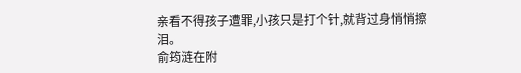亲看不得孩子遭罪,小孩只是打个针,就背过身悄悄擦泪。
俞筠涟在附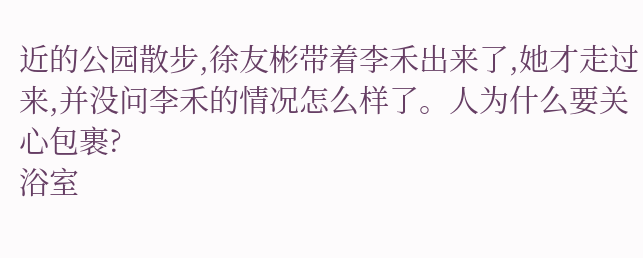近的公园散步,徐友彬带着李禾出来了,她才走过来,并没问李禾的情况怎么样了。人为什么要关心包裹?
浴室